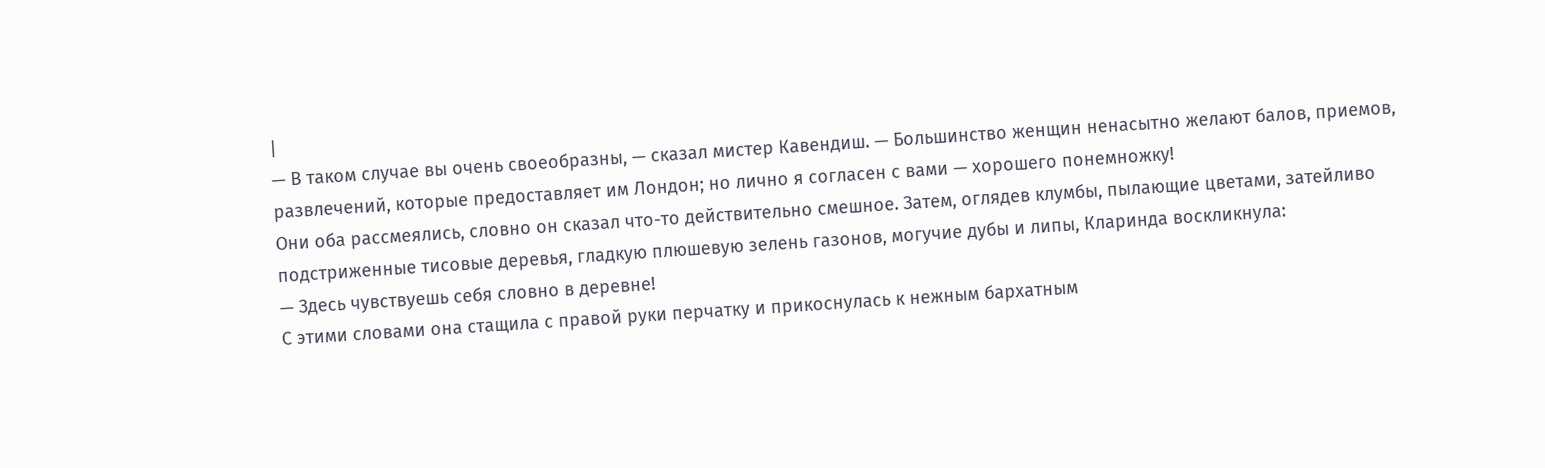|
— В таком случае вы очень своеобразны, — сказал мистер Кавендиш. — Большинство женщин ненасытно желают балов, приемов, развлечений, которые предоставляет им Лондон; но лично я согласен с вами — хорошего понемножку!
Они оба рассмеялись, словно он сказал что-то действительно смешное. Затем, оглядев клумбы, пылающие цветами, затейливо подстриженные тисовые деревья, гладкую плюшевую зелень газонов, могучие дубы и липы, Кларинда воскликнула:
— Здесь чувствуешь себя словно в деревне!
С этими словами она стащила с правой руки перчатку и прикоснулась к нежным бархатным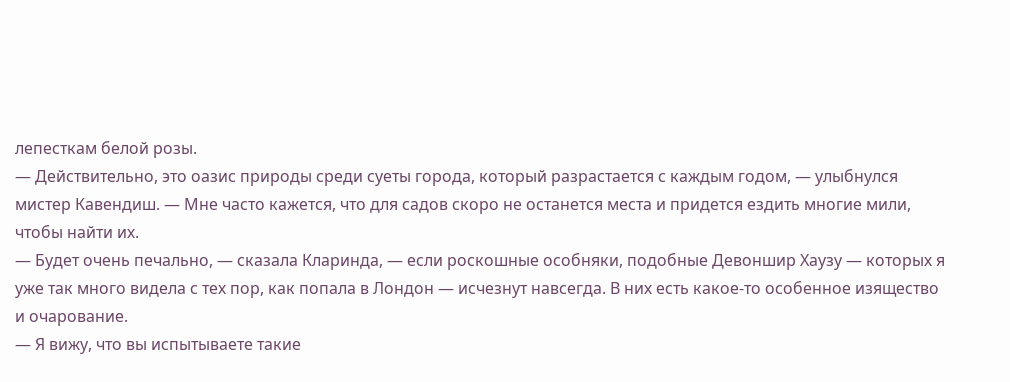лепесткам белой розы.
— Действительно, это оазис природы среди суеты города, который разрастается с каждым годом, — улыбнулся мистер Кавендиш. — Мне часто кажется, что для садов скоро не останется места и придется ездить многие мили, чтобы найти их.
— Будет очень печально, — сказала Кларинда, — если роскошные особняки, подобные Девоншир Хаузу — которых я уже так много видела с тех пор, как попала в Лондон — исчезнут навсегда. В них есть какое-то особенное изящество и очарование.
— Я вижу, что вы испытываете такие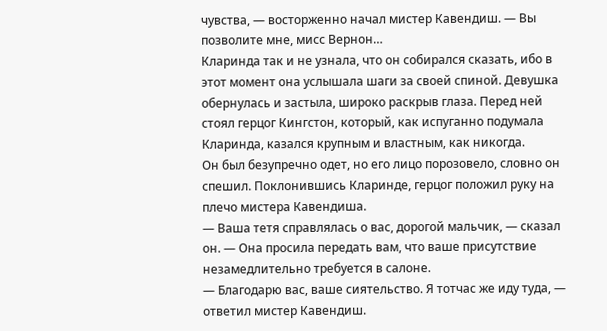чувства, — восторженно начал мистер Кавендиш. — Вы позволите мне, мисс Вернон…
Кларинда так и не узнала, что он собирался сказать, ибо в этот момент она услышала шаги за своей спиной. Девушка обернулась и застыла, широко раскрыв глаза. Перед ней стоял герцог Кингстон, который, как испуганно подумала Кларинда, казался крупным и властным, как никогда.
Он был безупречно одет, но его лицо порозовело, словно он спешил. Поклонившись Кларинде, герцог положил руку на плечо мистера Кавендиша.
— Ваша тетя справлялась о вас, дорогой мальчик, — сказал он. — Она просила передать вам, что ваше присутствие незамедлительно требуется в салоне.
— Благодарю вас, ваше сиятельство. Я тотчас же иду туда, — ответил мистер Кавендиш.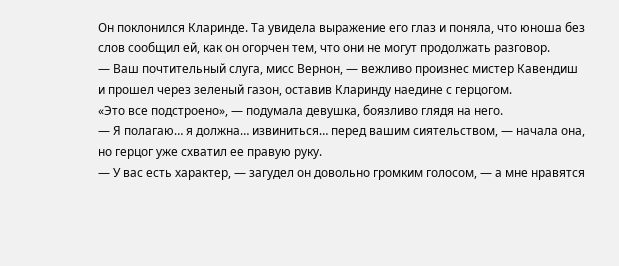Он поклонился Кларинде. Та увидела выражение его глаз и поняла, что юноша без слов сообщил ей, как он огорчен тем, что они не могут продолжать разговор.
— Ваш почтительный слуга, мисс Вернон, — вежливо произнес мистер Кавендиш и прошел через зеленый газон, оставив Кларинду наедине с герцогом.
«Это все подстроено», — подумала девушка, боязливо глядя на него.
— Я полагаю… я должна… извиниться… перед вашим сиятельством, — начала она, но герцог уже схватил ее правую руку.
— У вас есть характер, — загудел он довольно громким голосом, — а мне нравятся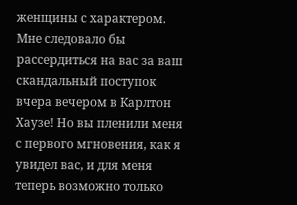женщины с характером. Мне следовало бы рассердиться на вас за ваш скандальный поступок вчера вечером в Карлтон Хаузе! Но вы пленили меня с первого мгновения, как я увидел вас, и для меня теперь возможно только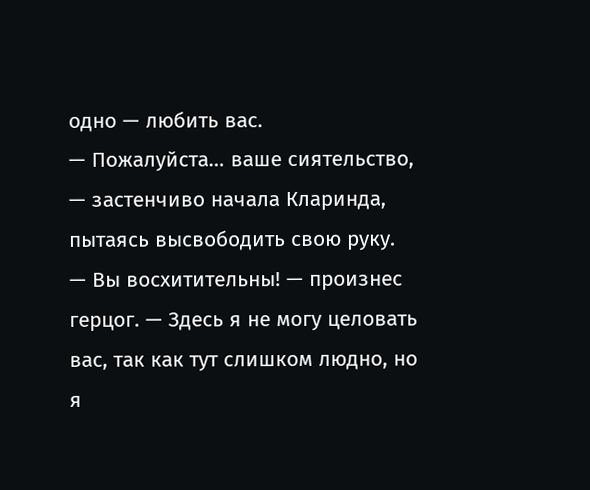одно — любить вас.
— Пожалуйста… ваше сиятельство, — застенчиво начала Кларинда, пытаясь высвободить свою руку.
— Вы восхитительны! — произнес герцог. — Здесь я не могу целовать вас, так как тут слишком людно, но я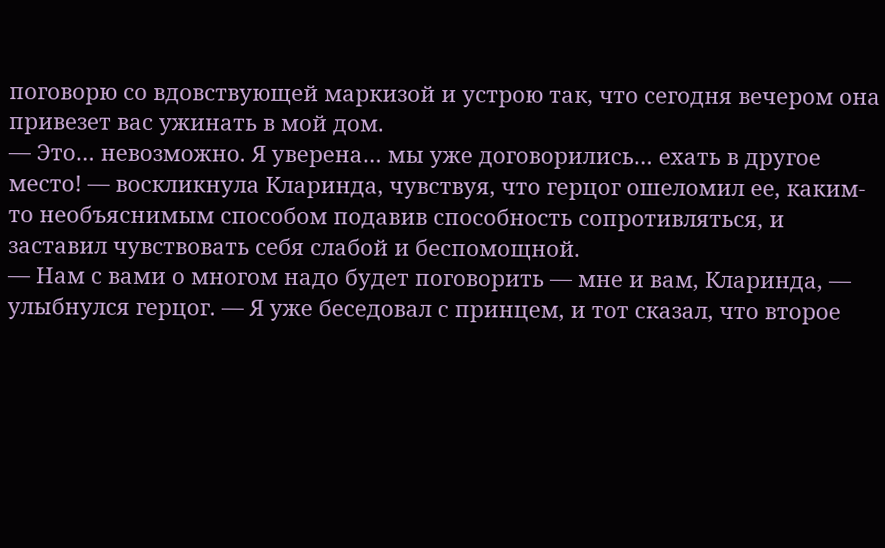поговорю со вдовствующей маркизой и устрою так, что сегодня вечером она привезет вас ужинать в мой дом.
— Это… невозможно. Я уверена… мы уже договорились… ехать в другое место! — воскликнула Кларинда, чувствуя, что герцог ошеломил ее, каким-то необъяснимым способом подавив способность сопротивляться, и заставил чувствовать себя слабой и беспомощной.
— Нам с вами о многом надо будет поговорить — мне и вам, Кларинда, — улыбнулся герцог. — Я уже беседовал с принцем, и тот сказал, что второе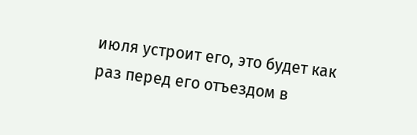июля устроит его, это будет как раз перед его отъездом в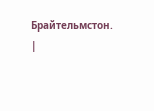Брайтельмстон. |